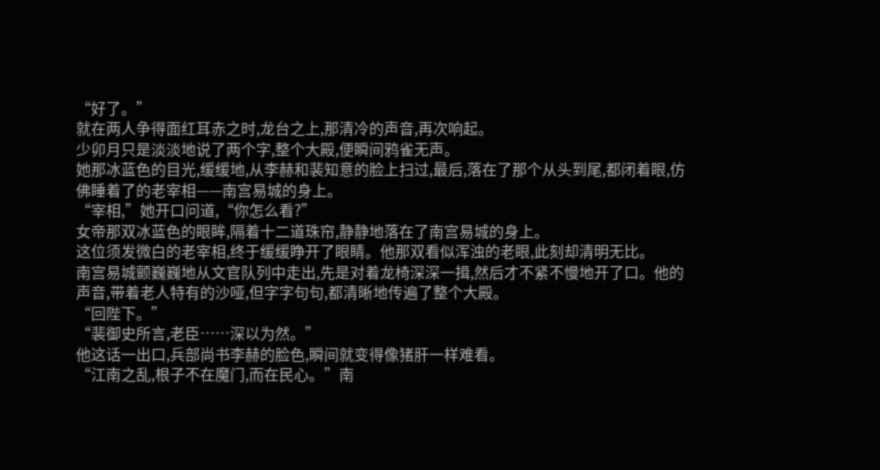“好了。”
就在两人争得面红耳赤之时,龙台之上,那清冷的声音,再次响起。
少卯月只是淡淡地说了两个字,整个大殿,便瞬间鸦雀无声。
她那冰蓝色的目光,缓缓地,从李赫和裴知意的脸上扫过,最后,落在了那个从头到尾,都闭着眼,仿佛睡着了的老宰相——南宫易城的身上。
“宰相,”她开口问道,“你怎么看?”
女帝那双冰蓝色的眼眸,隔着十二道珠帘,静静地落在了南宫易城的身上。
这位须发微白的老宰相,终于缓缓睁开了眼睛。他那双看似浑浊的老眼,此刻却清明无比。
南宫易城颤巍巍地从文官队列中走出,先是对着龙椅深深一揖,然后才不紧不慢地开了口。他的声音,带着老人特有的沙哑,但字字句句,都清晰地传遍了整个大殿。
“回陛下。”
“裴御史所言,老臣……深以为然。”
他这话一出口,兵部尚书李赫的脸色,瞬间就变得像猪肝一样难看。
“江南之乱,根子不在魔门,而在民心。”南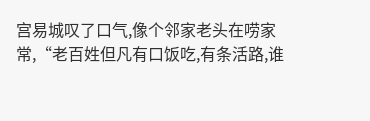宫易城叹了口气,像个邻家老头在唠家常,“老百姓但凡有口饭吃,有条活路,谁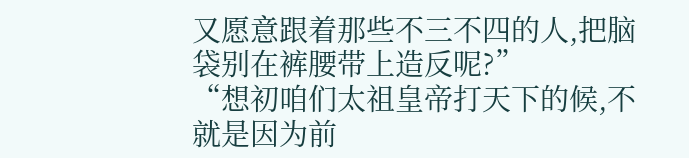又愿意跟着那些不三不四的人,把脑袋别在裤腰带上造反呢?”
“想初咱们太祖皇帝打天下的候,不就是因为前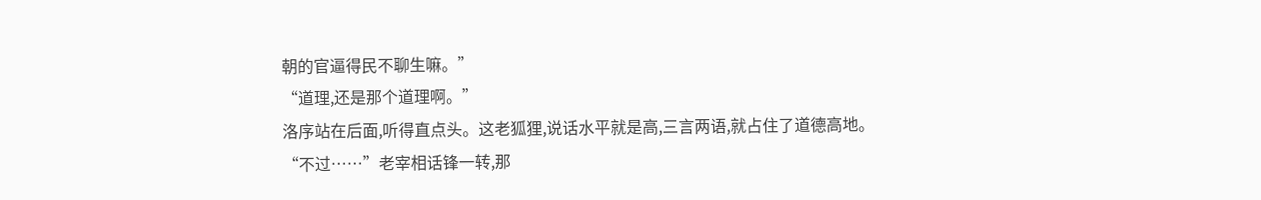朝的官逼得民不聊生嘛。”
“道理,还是那个道理啊。”
洛序站在后面,听得直点头。这老狐狸,说话水平就是高,三言两语,就占住了道德高地。
“不过……”老宰相话锋一转,那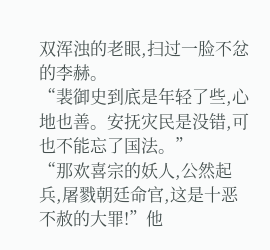双浑浊的老眼,扫过一脸不忿的李赫。
“裴御史到底是年轻了些,心地也善。安抚灾民是没错,可也不能忘了国法。”
“那欢喜宗的妖人,公然起兵,屠戮朝廷命官,这是十恶不赦的大罪!”他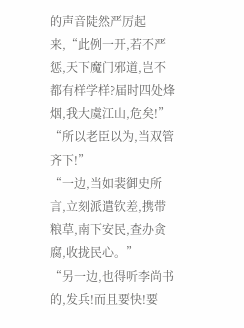的声音陡然严厉起来,“此例一开,若不严惩,天下魔门邪道,岂不都有样学样?届时四处烽烟,我大虞江山,危矣!”
“所以老臣以为,当双管齐下!”
“一边,当如裴御史所言,立刻派遣钦差,携带粮草,南下安民,查办贪腐,收拢民心。”
“另一边,也得听李尚书的,发兵!而且要快!要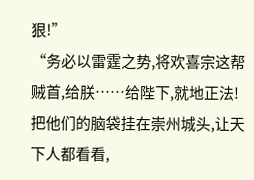狠!”
“务必以雷霆之势,将欢喜宗这帮贼首,给朕……给陛下,就地正法!把他们的脑袋挂在崇州城头,让天下人都看看,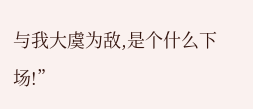与我大虞为敌,是个什么下场!”